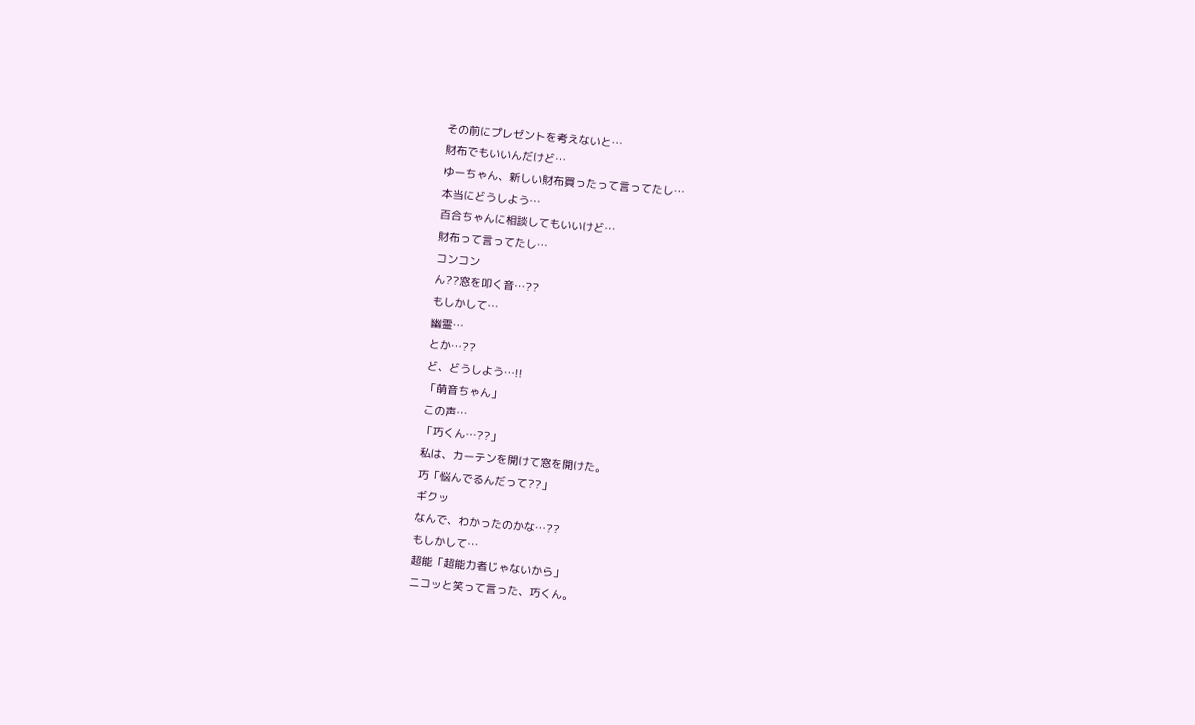その前にプレゼントを考えないと…
財布でもいいんだけど…
ゆーちゃん、新しい財布買ったって言ってたし…
本当にどうしよう…
百合ちゃんに相談してもいいけど…
財布って言ってたし…
コンコン
ん??窓を叩く音…??
もしかして…
幽霊…
とか…??
ど、どうしよう…!!
「萌音ちゃん」
この声…
「巧くん…??」
私は、カーテンを開けて窓を開けた。
巧「悩んでるんだって??」
ギクッ
なんで、わかったのかな…??
もしかして…
超能「超能力者じゃないから」
ニコッと笑って言った、巧くん。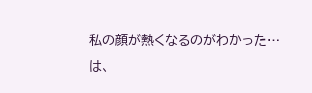私の顔が熱くなるのがわかった…
は、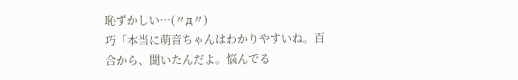恥ずかしい…(〃д〃)
巧「本当に萌音ちゃんはわかりやすいね。百合から、聞いたんだよ。悩んでる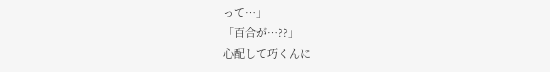って…」
「百合が…??」
心配して巧くんに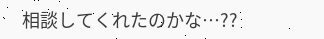相談してくれたのかな…??